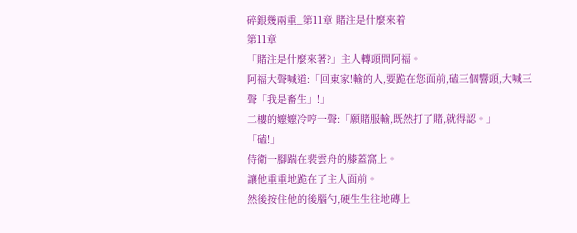碎銀幾兩重_第11章 賭注是什麼來着
第11章
「賭注是什麼來著?」主人轉頭問阿福。
阿福大聲喊道:「回東家!輸的人,要跪在您面前,磕三個響頭,大喊三聲「我是畜生」!」
二樓的嬤嬤冷哼一聲:「願賭服輸,既然打了賭,就得認。」
「磕!」
侍衛一腳踹在裴雲舟的膝蓋窩上。
讓他重重地跪在了主人面前。
然後按住他的後腦勺,硬生生往地磚上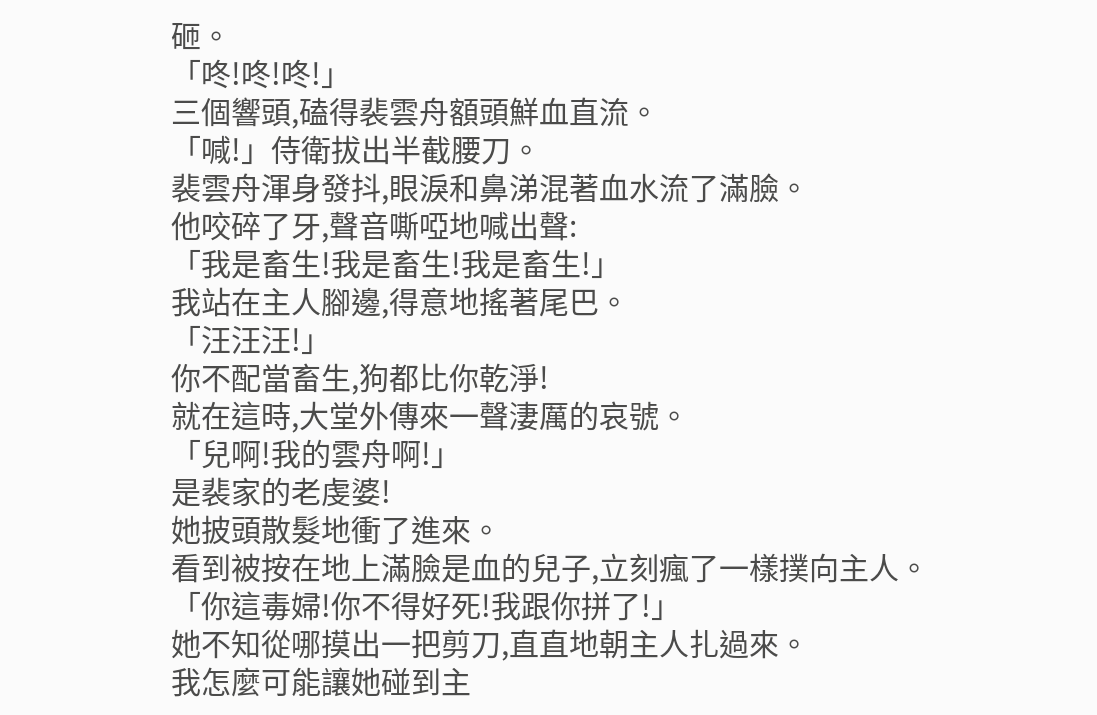砸。
「咚!咚!咚!」
三個響頭,磕得裴雲舟額頭鮮血直流。
「喊!」侍衛拔出半截腰刀。
裴雲舟渾身發抖,眼淚和鼻涕混著血水流了滿臉。
他咬碎了牙,聲音嘶啞地喊出聲:
「我是畜生!我是畜生!我是畜生!」
我站在主人腳邊,得意地搖著尾巴。
「汪汪汪!」
你不配當畜生,狗都比你乾淨!
就在這時,大堂外傳來一聲淒厲的哀號。
「兒啊!我的雲舟啊!」
是裴家的老虔婆!
她披頭散髮地衝了進來。
看到被按在地上滿臉是血的兒子,立刻瘋了一樣撲向主人。
「你這毒婦!你不得好死!我跟你拼了!」
她不知從哪摸出一把剪刀,直直地朝主人扎過來。
我怎麼可能讓她碰到主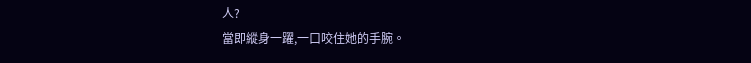人?
當即縱身一躍,一口咬住她的手腕。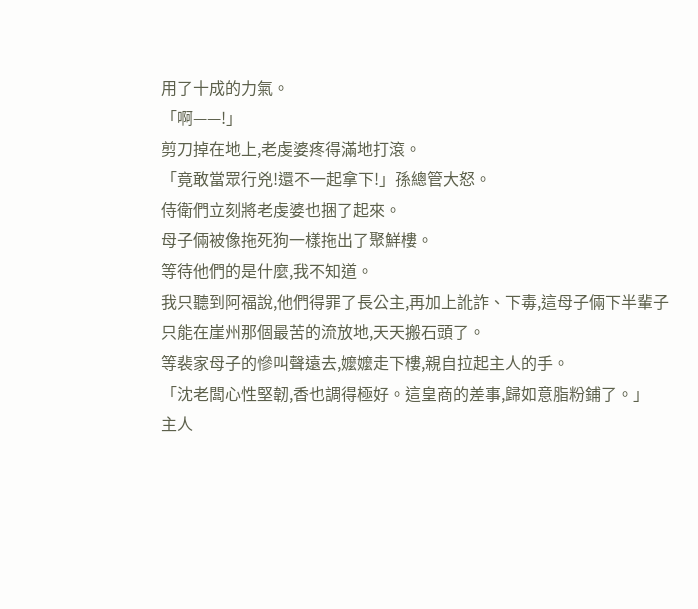用了十成的力氣。
「啊——!」
剪刀掉在地上,老虔婆疼得滿地打滾。
「竟敢當眾行兇!還不一起拿下!」孫總管大怒。
侍衛們立刻將老虔婆也捆了起來。
母子倆被像拖死狗一樣拖出了聚鮮樓。
等待他們的是什麼,我不知道。
我只聽到阿福說,他們得罪了長公主,再加上訛詐、下毒,這母子倆下半輩子只能在崖州那個最苦的流放地,天天搬石頭了。
等裴家母子的慘叫聲遠去,嬤嬤走下樓,親自拉起主人的手。
「沈老闆心性堅韌,香也調得極好。這皇商的差事,歸如意脂粉鋪了。」
主人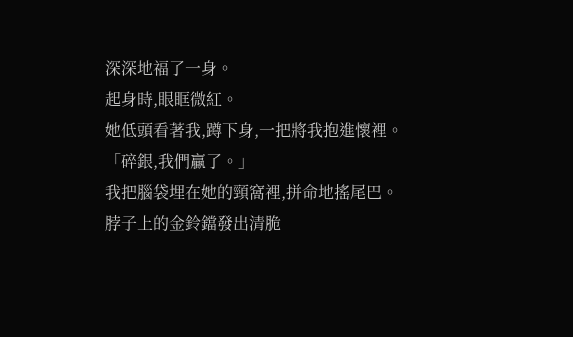深深地福了一身。
起身時,眼眶微紅。
她低頭看著我,蹲下身,一把將我抱進懷裡。
「碎銀,我們贏了。」
我把腦袋埋在她的頸窩裡,拼命地搖尾巴。
脖子上的金鈴鐺發出清脆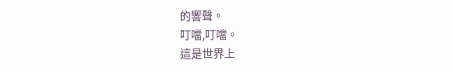的響聲。
叮噹,叮噹。
這是世界上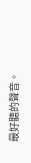最好聽的聲音。